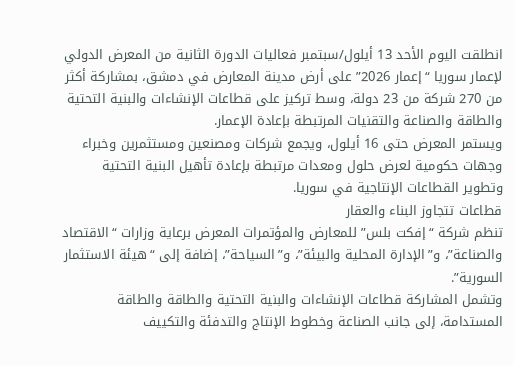انطلقت اليوم الأحد 13 أيلول/سبتمبر فعاليات الدورة الثانية من المعرض الدولي لإعمار سوريا “إعمار 2026” على أرض مدينة المعارض في دمشق، بمشاركة أكثر من 270 شركة من 23 دولة، وسط تركيز على قطاعات الإنشاءات والبنية التحتية والطاقة والصناعة والتقنيات المرتبطة بإعادة الإعمار.
ويستمر المعرض حتى 16 أيلول، ويجمع شركات ومصنعين ومستثمرين وخبراء وجهات حكومية لعرض حلول ومعدات مرتبطة بإعادة تأهيل البنية التحتية وتطوير القطاعات الإنتاجية في سوريا.
قطاعات تتجاوز البناء والعقار
تنظم شركة “إفكت بلس” للمعارض والمؤتمرات المعرض برعاية وزارات “الاقتصاد والصناعة”، و”الإدارة المحلية والبيئة”، و”السياحة”، إضافة إلى “هيئة الاستثمار السورية”.
وتشمل المشاركة قطاعات الإنشاءات والبنية التحتية والطاقة والطاقة المستدامة، إلى جانب الصناعة وخطوط الإنتاج والتدفئة والتكييف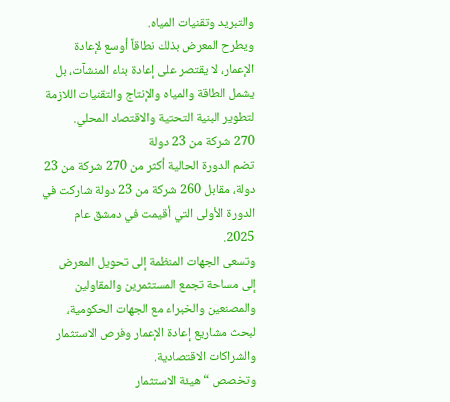والتبريد وتقنيات المياه.
ويطرح المعرض بذلك نطاقاً أوسع لإعادة الإعمار، لا يقتصر على إعادة بناء المنشآت، بل يشمل الطاقة والمياه والإنتاج والتقنيات اللازمة لتطوير البنية التحتية والاقتصاد المحلي.
270 شركة من 23 دولة
تضم الدورة الحالية أكثر من 270 شركة من 23 دولة، مقابل 260 شركة من 23 دولة شاركت في الدورة الأولى التي أقيمت في دمشق عام 2025.
وتسعى الجهات المنظمة إلى تحويل المعرض إلى مساحة تجمع المستثمرين والمقاولين والمصنعين والخبراء مع الجهات الحكومية، لبحث مشاريع إعادة الإعمار وفرص الاستثمار والشراكات الاقتصادية.
وتخصص “هيئة الاستثمار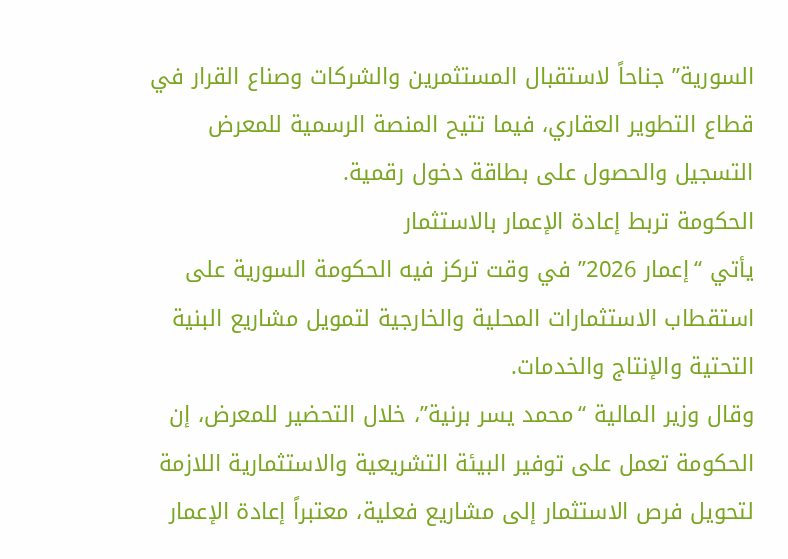السورية” جناحاً لاستقبال المستثمرين والشركات وصناع القرار في قطاع التطوير العقاري، فيما تتيح المنصة الرسمية للمعرض التسجيل والحصول على بطاقة دخول رقمية.
الحكومة تربط إعادة الإعمار بالاستثمار
يأتي “إعمار 2026” في وقت تركز فيه الحكومة السورية على استقطاب الاستثمارات المحلية والخارجية لتمويل مشاريع البنية التحتية والإنتاج والخدمات.
وقال وزير المالية “محمد يسر برنية”، خلال التحضير للمعرض، إن الحكومة تعمل على توفير البيئة التشريعية والاستثمارية اللازمة لتحويل فرص الاستثمار إلى مشاريع فعلية، معتبراً إعادة الإعمار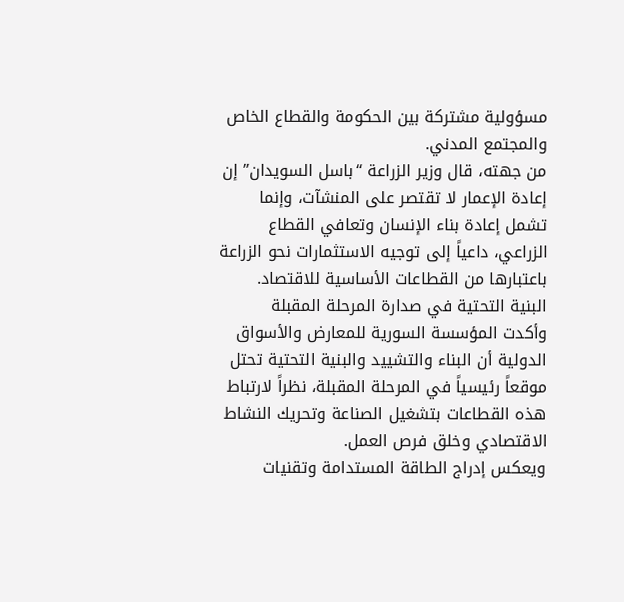مسؤولية مشتركة بين الحكومة والقطاع الخاص والمجتمع المدني.
من جهته، قال وزير الزراعة “باسل السويدان” إن إعادة الإعمار لا تقتصر على المنشآت، وإنما تشمل إعادة بناء الإنسان وتعافي القطاع الزراعي، داعياً إلى توجيه الاستثمارات نحو الزراعة باعتبارها من القطاعات الأساسية للاقتصاد.
البنية التحتية في صدارة المرحلة المقبلة
وأكدت المؤسسة السورية للمعارض والأسواق الدولية أن البناء والتشييد والبنية التحتية تحتل موقعاً رئيسياً في المرحلة المقبلة، نظراً لارتباط هذه القطاعات بتشغيل الصناعة وتحريك النشاط الاقتصادي وخلق فرص العمل.
ويعكس إدراج الطاقة المستدامة وتقنيات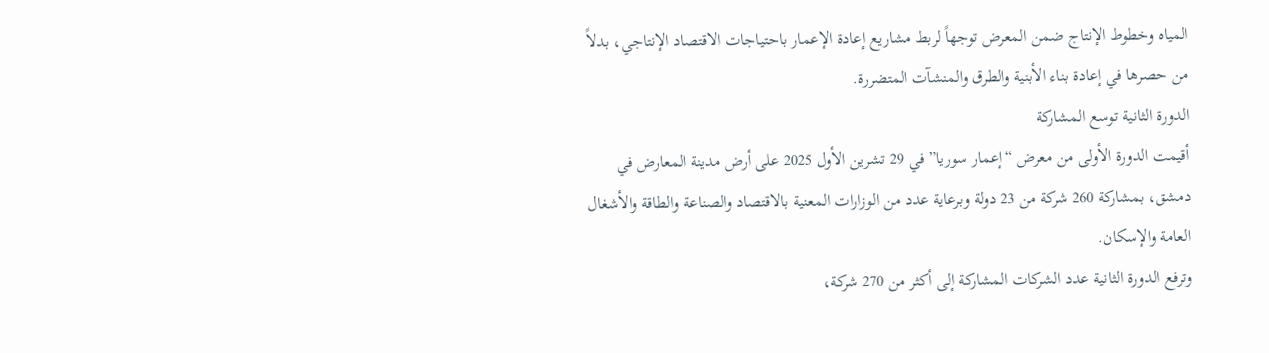المياه وخطوط الإنتاج ضمن المعرض توجهاً لربط مشاريع إعادة الإعمار باحتياجات الاقتصاد الإنتاجي، بدلاً من حصرها في إعادة بناء الأبنية والطرق والمنشآت المتضررة.
الدورة الثانية توسع المشاركة
أقيمت الدورة الأولى من معرض “إعمار سوريا” في 29 تشرين الأول 2025 على أرض مدينة المعارض في دمشق، بمشاركة 260 شركة من 23 دولة وبرعاية عدد من الوزارات المعنية بالاقتصاد والصناعة والطاقة والأشغال العامة والإسكان.
وترفع الدورة الثانية عدد الشركات المشاركة إلى أكثر من 270 شركة،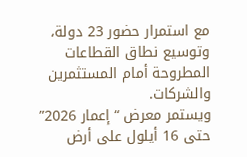مع استمرار حضور 23 دولة، وتوسيع نطاق القطاعات المطروحة أمام المستثمرين والشركات.
ويستمر معرض “إعمار 2026” حتى 16 أيلول على أرض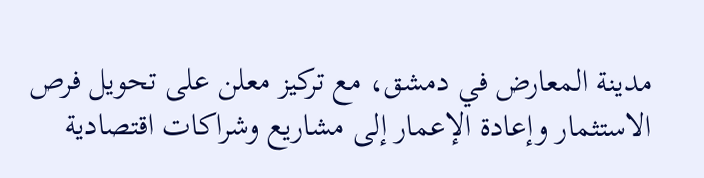مدينة المعارض في دمشق، مع تركيز معلن على تحويل فرص الاستثمار وإعادة الإعمار إلى مشاريع وشراكات اقتصادية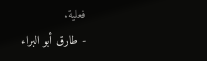فعلية.
- طارق أبو البراء